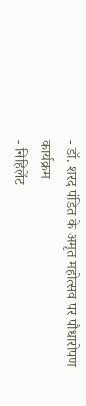- डॉ. शरद पंडित के अमृत महोत्सव पर पौधारोपण कार्यक्रम
- निहिलेंट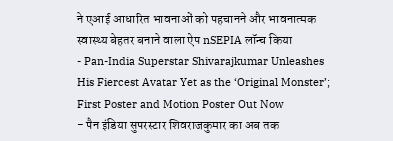ने एआई आधारित भावनाओं को पहचानने और भावनात्मक स्वास्थ्य बेहतर बनाने वाला ऐप nSEPIA लॉन्च किया
- Pan-India Superstar Shivarajkumar Unleashes His Fiercest Avatar Yet as the ‘Original Monster’; First Poster and Motion Poster Out Now
- पैन इंडिया सुपरस्टार शिवराजकुमार का अब तक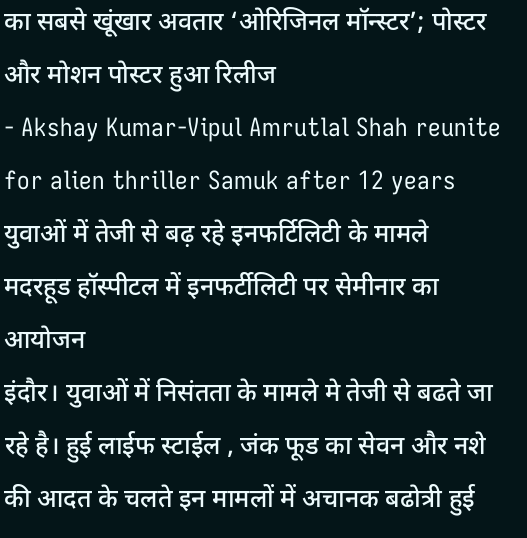का सबसे खूंखार अवतार ‘ओरिजिनल मॉन्स्टर’; पोस्टर और मोशन पोस्टर हुआ रिलीज
- Akshay Kumar-Vipul Amrutlal Shah reunite for alien thriller Samuk after 12 years
युवाओं में तेजी से बढ़ रहे इनफर्टिलिटी के मामले
मदरहूड हॉस्पीटल में इनफर्टीलिटी पर सेमीनार का आयोजन
इंदौर। युवाओं में निसंतता के मामले मे तेजी से बढते जा रहे है। हुई लाईफ स्टाईल , जंक फूड का सेवन और नशे की आदत के चलते इन मामलों में अचानक बढोत्री हुई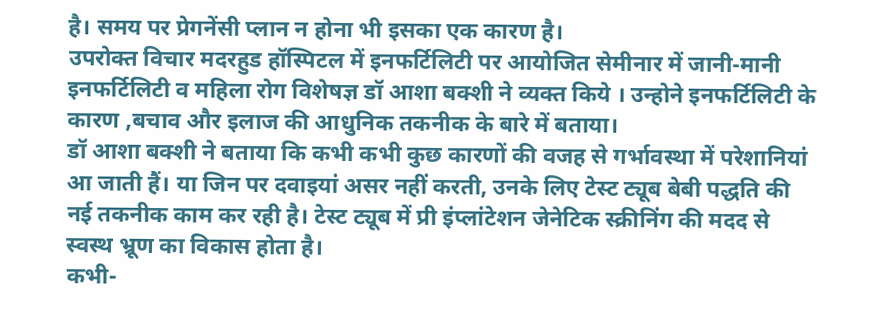है। समय पर प्रेगनेंसी प्लान न होना भी इसका एक कारण है।
उपरोक्त विचार मदरहुड हॉस्पिटल में इनफर्टिलिटी पर आयोजित सेमीनार में जानी-मानी इनफर्टिलिटी व महिला रोग विशेषज्ञ डॉ आशा बक्शी ने व्यक्त किये । उन्होने इनफर्टिलिटी के कारण ,बचाव और इलाज की आधुनिक तकनीक के बारे में बताया।
डॉ आशा बक्शी ने बताया कि कभी कभी कुछ कारणों की वजह से गर्भावस्था में परेशानियां आ जाती हैं। या जिन पर दवाइयां असर नहीं करती, उनके लिए टेस्ट ट्यूब बेबी पद्धति की नई तकनीक काम कर रही है। टेस्ट ट्यूब में प्री इंप्लांटेशन जेनेटिक स्क्रीनिंग की मदद से स्वस्थ भ्रूण का विकास होता है।
कभी-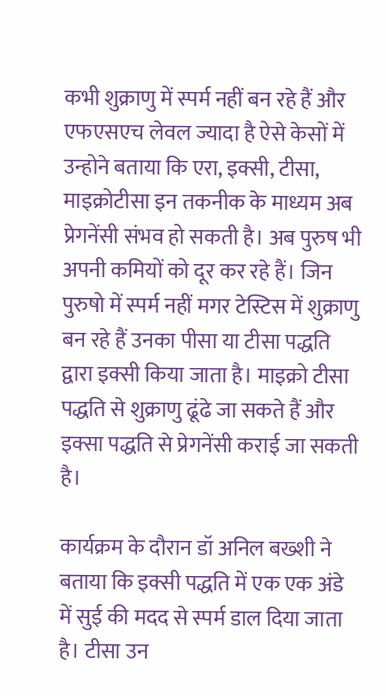कभी शुक्राणु में स्पर्म नहीं बन रहे हैं और एफएसएच लेवल ज्यादा है ऐसे केसों में उन्होने बताया कि एरा, इक्सी, टीसा, माइक्रोटीसा इन तकनीक के माध्यम अब प्रेगनेंसी संभव हो सकती है। अब पुरुष भी अपनी कमियों को दूर कर रहे हैं। जिन पुरुषो में स्पर्म नहीं मगर टेस्टिस में शुक्राणु बन रहे हैं उनका पीसा या टीसा पद्धति द्वारा इक्सी किया जाता है। माइक्रो टीसा पद्धति से शुक्राणु ढूंढे जा सकते हैं और इक्सा पद्धति से प्रेगनेंसी कराई जा सकती है।

कार्यक्रम के दौरान डॉ अनिल बख्शी ने बताया कि इक्सी पद्धति में एक एक अंडे में सुई की मदद से स्पर्म डाल दिया जाता है। टीसा उन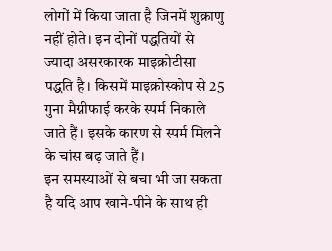लोगों में किया जाता है जिनमें शुक्राणु नहीं होते। इन दोनों पद्धतियों से ज्यादा असरकारक माइक्रोटीसा पद्धति है। किसमें माइक्रोस्कोप से 25 गुना मैग्नीफाई करके स्पर्म निकाले जाते हैं। इसके कारण से स्पर्म मिलने के चांस बढ़ जाते हैं।
इन समस्याओं से बचा भी जा सकता है यदि आप खाने-पीने के साथ ही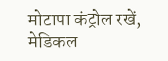मोटापा कंट्रोल रखें, मेडिकल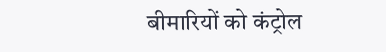बीमारियों को कंट्रोल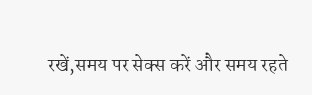रखें,समय पर सेक्स करें और समय रहते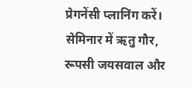प्रेगनेंसी प्लानिंग करें। सेमिनार में ऋतु गौर, रूपसी जयसवाल और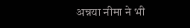अन्नया नीमा ने भी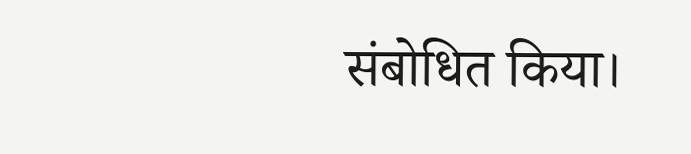संबोधित किया।